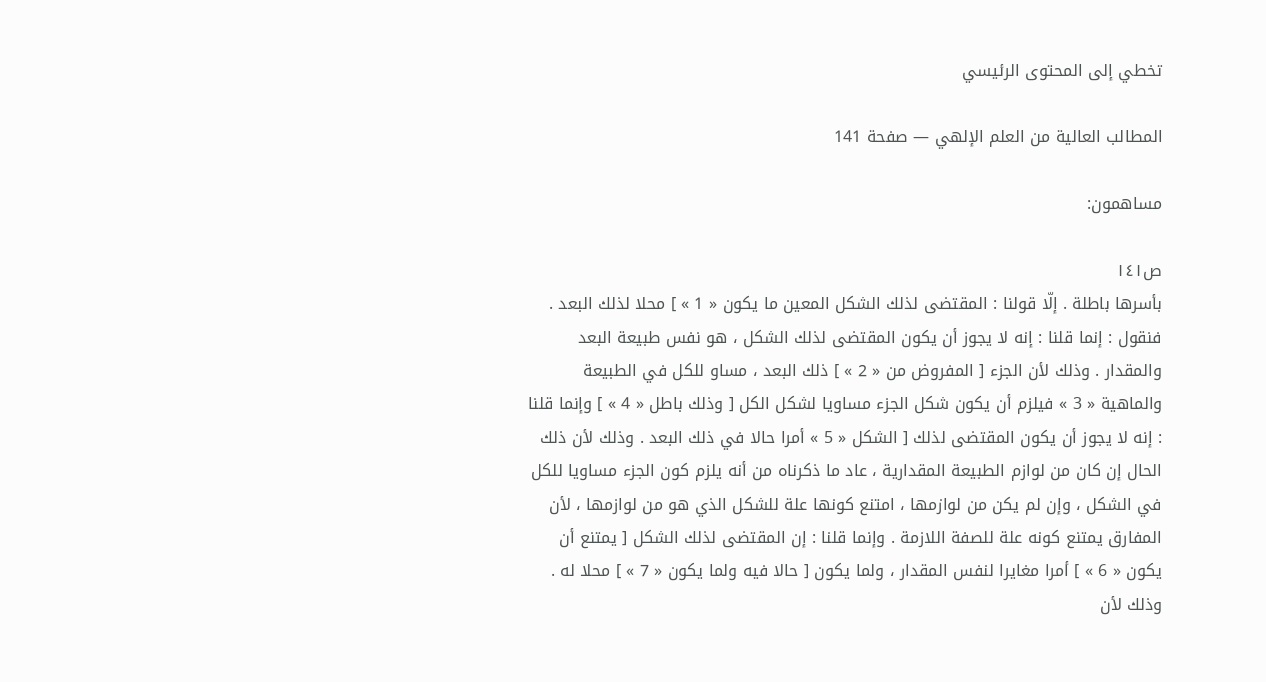تخطي إلى المحتوى الرئيسي

المطالب العالية من العلم الإلهي — صفحة 141

مساهمون:

ص١٤١
بأسرها باطلة . إلّا قولنا : المقتضى لذلك الشكل المعين ما يكون « 1 » ] محلا لذلك البعد . فنقول : إنما قلنا : إنه لا يجوز أن يكون المقتضى لذلك الشكل ، هو نفس طبيعة البعد والمقدار . وذلك لأن الجزء [ المفروض من « 2 » ] ذلك البعد ، مساو للكل في الطبيعة والماهية « 3 » فيلزم أن يكون شكل الجزء مساويا لشكل الكل [ وذلك باطل « 4 » ] وإنما قلنا : إنه لا يجوز أن يكون المقتضى لذلك [ الشكل « 5 » أمرا حالا في ذلك البعد . وذلك لأن ذلك الحال إن كان من لوازم الطبيعة المقدارية ، عاد ما ذكرناه من أنه يلزم كون الجزء مساويا للكل في الشكل ، وإن لم يكن من لوازمها ، امتنع كونها علة للشكل الذي هو من لوازمها ، لأن المفارق يمتنع كونه علة للصفة اللازمة . وإنما قلنا : إن المقتضى لذلك الشكل [ يمتنع أن يكون « 6 » ] أمرا مغايرا لنفس المقدار ، ولما يكون [ حالا فيه ولما يكون « 7 » ] محلا له . وذلك لأن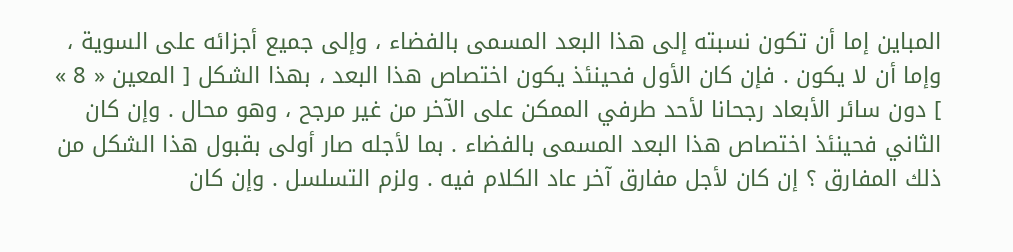المباين إما أن تكون نسبته إلى هذا البعد المسمى بالفضاء ، وإلى جميع أجزائه على السوية ، وإما أن لا يكون . فإن كان الأول فحينئذ يكون اختصاص هذا البعد ، بهذا الشكل [ المعين « 8 » ] دون سائر الأبعاد رجحانا لأحد طرفي الممكن على الآخر من غير مرجح ، وهو محال . وإن كان الثاني فحينئذ اختصاص هذا البعد المسمى بالفضاء . بما لأجله صار أولى بقبول هذا الشكل من ذلك المفارق ؟ إن كان لأجل مفارق آخر عاد الكلام فيه . ولزم التسلسل . وإن كان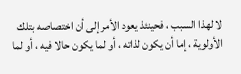لا لهذا السبب ، فحينئذ يعود الأمر إلى أن اختصاصه بتلك الأولوية ، إما أن يكون لذاته ، أو لما يكون حالا فيه ، أو لما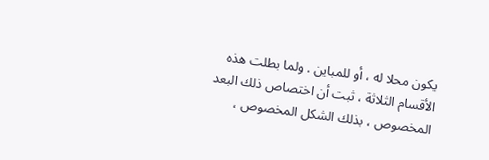يكون محلا له ، أو للمباين . ولما بطلت هذه الأقسام الثلاثة ، ثبت أن اختصاص ذلك البعد المخصوص ، بذلك الشكل المخصوص ،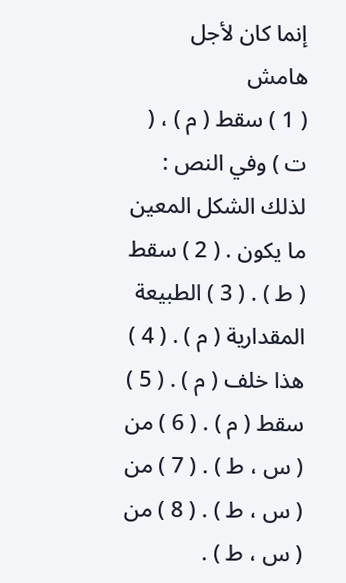إنما كان لأجل
هامش
( 1 ) سقط ( م ) ، ( ت ) وفي النص : لذلك الشكل المعين ما يكون . ( 2 ) سقط ( ط ) . ( 3 ) الطبيعة المقدارية ( م ) . ( 4 ) هذا خلف ( م ) . ( 5 ) سقط ( م ) . ( 6 ) من ( س ، ط ) . ( 7 ) من ( س ، ط ) . ( 8 ) من ( س ، ط ) .